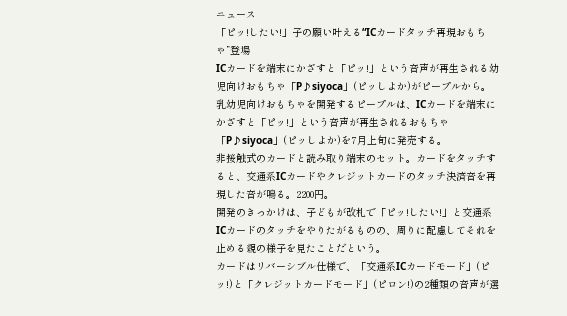ニュース
「ピッ!したい!」子の願い叶える“ICカードタッチ再現おもちゃ”登場
ICカードを端末にかざすと「ピッ!」という音声が再生される幼児向けおもちゃ「P♪siyoca」(ピッしよか)がピープルから。
乳幼児向けおもちゃを開発するピープルは、ICカードを端末にかざすと「ピッ!」という音声が再生されるおもちゃ「P♪siyoca」(ピッしよか)を7月上旬に発売する。
非接触式のカードと読み取り端末のセット。カードをタッチすると、交通系ICカードやクレジットカードのタッチ決済音を再現した音が鳴る。2200円。
開発のきっかけは、子どもが改札で「ピッ!したい!」と交通系ICカードのタッチをやりたがるものの、周りに配慮してそれを止める親の様子を見たことだという。
カードはリバーシブル仕様で、「交通系ICカードモード」(ピッ!)と「クレジットカードモード」(ピロン!)の2種類の音声が選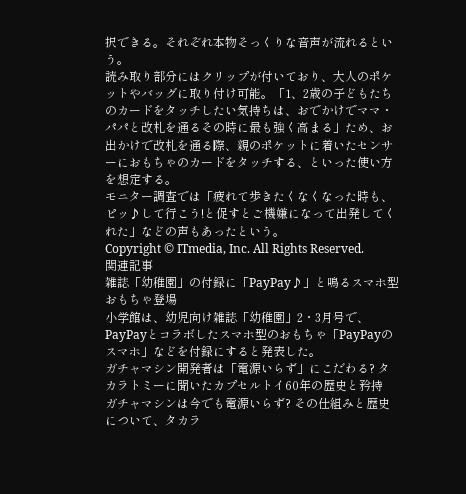択できる。それぞれ本物そっくりな音声が流れるという。
読み取り部分にはクリップが付いており、大人のポケットやバッグに取り付け可能。「1、2歳の子どもたちのカードをタッチしたい気持ちは、おでかけでママ・パパと改札を通るその時に最も強く高まる」ため、お出かけで改札を通る際、親のポケットに着いたセンサーにおもちゃのカードをタッチする、といった使い方を想定する。
モニター調査では「疲れて歩きたくなくなった時も、ピッ♪して行こう!と促すとご機嫌になって出発してくれた」などの声もあったという。
Copyright © ITmedia, Inc. All Rights Reserved.
関連記事
雑誌「幼稚園」の付録に「PayPay♪」と鳴るスマホ型おもちゃ登場
小学館は、幼児向け雑誌「幼稚園」2・3月号で、PayPayとコラボしたスマホ型のおもちゃ「PayPayのスマホ」などを付録にすると発表した。
ガチャマシン開発者は「電源いらず」にこだわる? タカラトミーに聞いたカプセルトイ60年の歴史と矜持
ガチャマシンは今でも電源いらず? その仕組みと歴史について、タカラ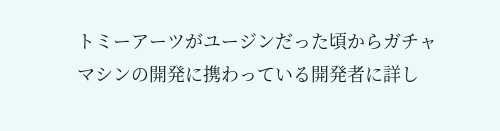トミーアーツがユージンだった頃からガチャマシンの開発に携わっている開発者に詳し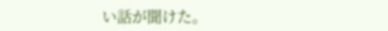い話が聞けた。